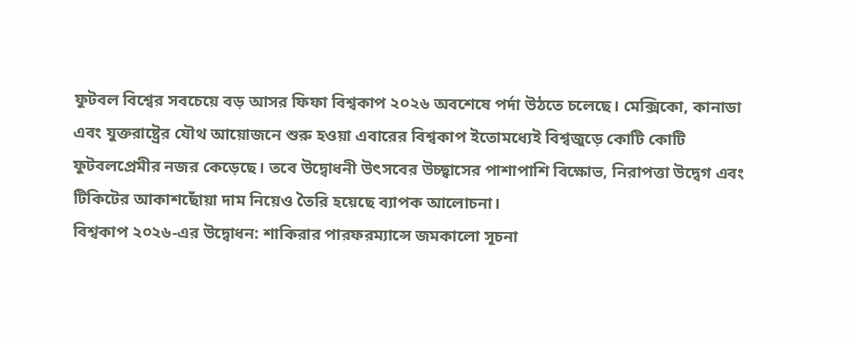ফুটবল বিশ্বের সবচেয়ে বড় আসর ফিফা বিশ্বকাপ ২০২৬ অবশেষে পর্দা উঠতে চলেছে। মেক্সিকো, কানাডা এবং যুক্তরাষ্ট্রের যৌথ আয়োজনে শুরু হওয়া এবারের বিশ্বকাপ ইতোমধ্যেই বিশ্বজুড়ে কোটি কোটি ফুটবলপ্রেমীর নজর কেড়েছে। তবে উদ্বোধনী উৎসবের উচ্ছ্বাসের পাশাপাশি বিক্ষোভ, নিরাপত্তা উদ্বেগ এবং টিকিটের আকাশছোঁয়া দাম নিয়েও তৈরি হয়েছে ব্যাপক আলোচনা।
বিশ্বকাপ ২০২৬-এর উদ্বোধন: শাকিরার পারফরম্যান্সে জমকালো সূচনা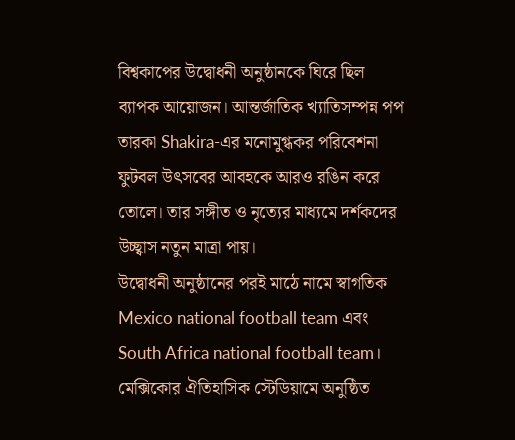বিশ্বকাপের উদ্বোধনী অনুষ্ঠানকে ঘিরে ছিল ব্যাপক আয়োজন। আন্তর্জাতিক খ্যাতিসম্পন্ন পপ তারকা Shakira-এর মনোমুগ্ধকর পরিবেশনা ফুটবল উৎসবের আবহকে আরও রঙিন করে তোলে। তার সঙ্গীত ও নৃত্যের মাধ্যমে দর্শকদের উচ্ছ্বাস নতুন মাত্রা পায়।
উদ্বোধনী অনুষ্ঠানের পরই মাঠে নামে স্বাগতিক Mexico national football team এবং South Africa national football team। মেক্সিকোর ঐতিহাসিক স্টেডিয়ামে অনুষ্ঠিত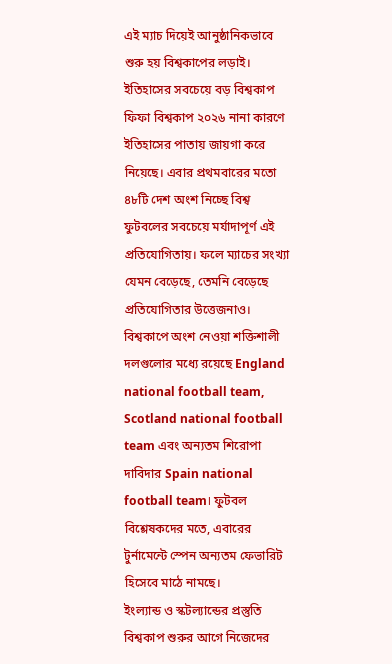এই ম্যাচ দিয়েই আনুষ্ঠানিকভাবে শুরু হয় বিশ্বকাপের লড়াই।
ইতিহাসের সবচেয়ে বড় বিশ্বকাপ
ফিফা বিশ্বকাপ ২০২৬ নানা কারণে ইতিহাসের পাতায় জায়গা করে নিয়েছে। এবার প্রথমবারের মতো ৪৮টি দেশ অংশ নিচ্ছে বিশ্ব ফুটবলের সবচেয়ে মর্যাদাপূর্ণ এই প্রতিযোগিতায়। ফলে ম্যাচের সংখ্যা যেমন বেড়েছে, তেমনি বেড়েছে প্রতিযোগিতার উত্তেজনাও।
বিশ্বকাপে অংশ নেওয়া শক্তিশালী দলগুলোর মধ্যে রয়েছে England national football team, Scotland national football team এবং অন্যতম শিরোপা দাবিদার Spain national football team। ফুটবল বিশ্লেষকদের মতে, এবারের টুর্নামেন্টে স্পেন অন্যতম ফেভারিট হিসেবে মাঠে নামছে।
ইংল্যান্ড ও স্কটল্যান্ডের প্রস্তুতি
বিশ্বকাপ শুরুর আগে নিজেদের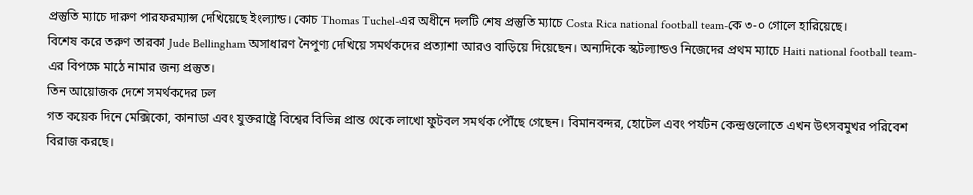প্রস্তুতি ম্যাচে দারুণ পারফরম্যান্স দেখিয়েছে ইংল্যান্ড। কোচ Thomas Tuchel-এর অধীনে দলটি শেষ প্রস্তুতি ম্যাচে Costa Rica national football team-কে ৩-০ গোলে হারিয়েছে।
বিশেষ করে তরুণ তারকা Jude Bellingham অসাধারণ নৈপুণ্য দেখিয়ে সমর্থকদের প্রত্যাশা আরও বাড়িয়ে দিয়েছেন। অন্যদিকে স্কটল্যান্ডও নিজেদের প্রথম ম্যাচে Haiti national football team-এর বিপক্ষে মাঠে নামার জন্য প্রস্তুত।
তিন আয়োজক দেশে সমর্থকদের ঢল
গত কয়েক দিনে মেক্সিকো, কানাডা এবং যুক্তরাষ্ট্রে বিশ্বের বিভিন্ন প্রান্ত থেকে লাখো ফুটবল সমর্থক পৌঁছে গেছেন। বিমানবন্দর, হোটেল এবং পর্যটন কেন্দ্রগুলোতে এখন উৎসবমুখর পরিবেশ বিরাজ করছে।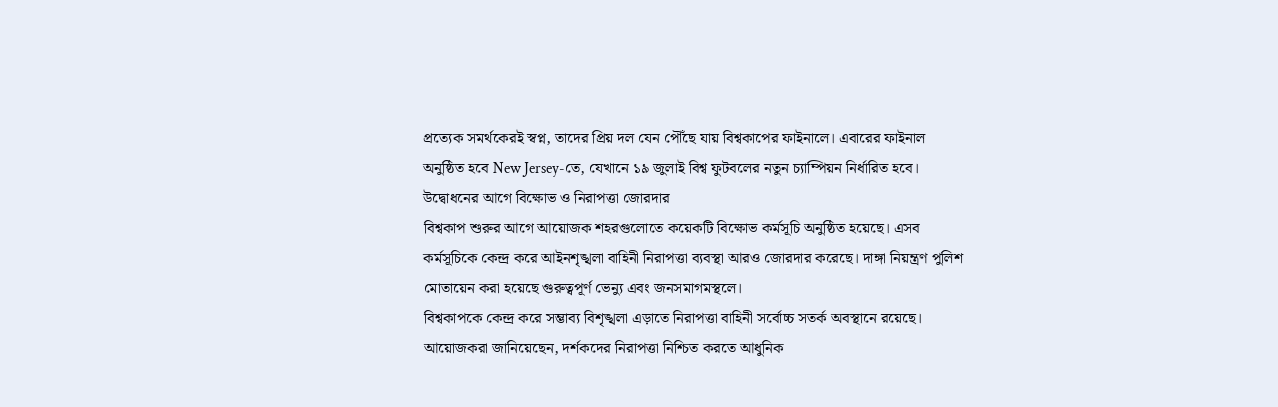প্রত্যেক সমর্থকেরই স্বপ্ন, তাদের প্রিয় দল যেন পৌঁছে যায় বিশ্বকাপের ফাইনালে। এবারের ফাইনাল অনুষ্ঠিত হবে New Jersey-তে, যেখানে ১৯ জুলাই বিশ্ব ফুটবলের নতুন চ্যাম্পিয়ন নির্ধারিত হবে।
উদ্বোধনের আগে বিক্ষোভ ও নিরাপত্তা জোরদার
বিশ্বকাপ শুরুর আগে আয়োজক শহরগুলোতে কয়েকটি বিক্ষোভ কর্মসূচি অনুষ্ঠিত হয়েছে। এসব কর্মসূচিকে কেন্দ্র করে আইনশৃঙ্খলা বাহিনী নিরাপত্তা ব্যবস্থা আরও জোরদার করেছে। দাঙ্গা নিয়ন্ত্রণ পুলিশ মোতায়েন করা হয়েছে গুরুত্বপূর্ণ ভেন্যু এবং জনসমাগমস্থলে।
বিশ্বকাপকে কেন্দ্র করে সম্ভাব্য বিশৃঙ্খলা এড়াতে নিরাপত্তা বাহিনী সর্বোচ্চ সতর্ক অবস্থানে রয়েছে। আয়োজকরা জানিয়েছেন, দর্শকদের নিরাপত্তা নিশ্চিত করতে আধুনিক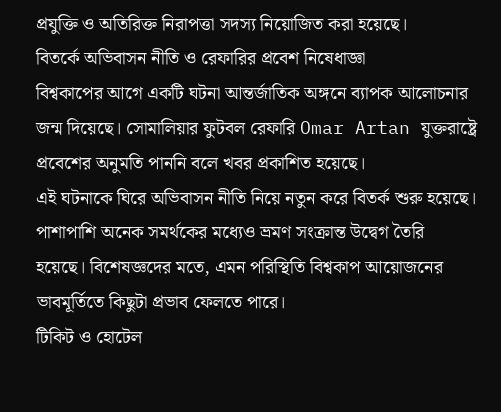প্রযুক্তি ও অতিরিক্ত নিরাপত্তা সদস্য নিয়োজিত করা হয়েছে।
বিতর্কে অভিবাসন নীতি ও রেফারির প্রবেশ নিষেধাজ্ঞা
বিশ্বকাপের আগে একটি ঘটনা আন্তর্জাতিক অঙ্গনে ব্যাপক আলোচনার জন্ম দিয়েছে। সোমালিয়ার ফুটবল রেফারি Omar Artan যুক্তরাষ্ট্রে প্রবেশের অনুমতি পাননি বলে খবর প্রকাশিত হয়েছে।
এই ঘটনাকে ঘিরে অভিবাসন নীতি নিয়ে নতুন করে বিতর্ক শুরু হয়েছে। পাশাপাশি অনেক সমর্থকের মধ্যেও ভ্রমণ সংক্রান্ত উদ্বেগ তৈরি হয়েছে। বিশেষজ্ঞদের মতে, এমন পরিস্থিতি বিশ্বকাপ আয়োজনের ভাবমূর্তিতে কিছুটা প্রভাব ফেলতে পারে।
টিকিট ও হোটেল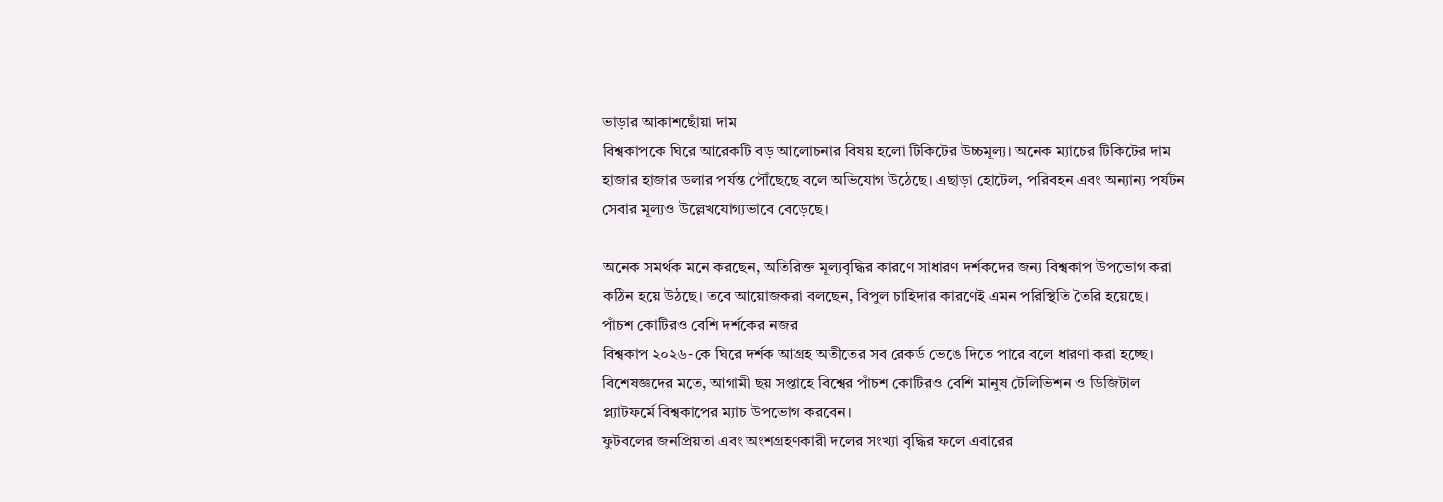ভাড়ার আকাশছোঁয়া দাম
বিশ্বকাপকে ঘিরে আরেকটি বড় আলোচনার বিষয় হলো টিকিটের উচ্চমূল্য। অনেক ম্যাচের টিকিটের দাম হাজার হাজার ডলার পর্যন্ত পৌঁছেছে বলে অভিযোগ উঠেছে। এছাড়া হোটেল, পরিবহন এবং অন্যান্য পর্যটন সেবার মূল্যও উল্লেখযোগ্যভাবে বেড়েছে।

অনেক সমর্থক মনে করছেন, অতিরিক্ত মূল্যবৃদ্ধির কারণে সাধারণ দর্শকদের জন্য বিশ্বকাপ উপভোগ করা কঠিন হয়ে উঠছে। তবে আয়োজকরা বলছেন, বিপুল চাহিদার কারণেই এমন পরিস্থিতি তৈরি হয়েছে।
পাঁচশ কোটিরও বেশি দর্শকের নজর
বিশ্বকাপ ২০২৬-কে ঘিরে দর্শক আগ্রহ অতীতের সব রেকর্ড ভেঙে দিতে পারে বলে ধারণা করা হচ্ছে। বিশেষজ্ঞদের মতে, আগামী ছয় সপ্তাহে বিশ্বের পাঁচশ কোটিরও বেশি মানুষ টেলিভিশন ও ডিজিটাল প্ল্যাটফর্মে বিশ্বকাপের ম্যাচ উপভোগ করবেন।
ফুটবলের জনপ্রিয়তা এবং অংশগ্রহণকারী দলের সংখ্যা বৃদ্ধির ফলে এবারের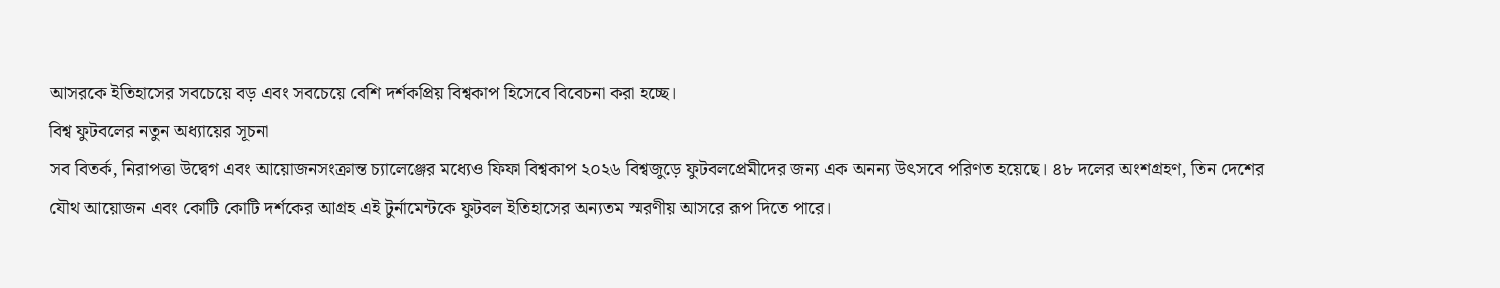আসরকে ইতিহাসের সবচেয়ে বড় এবং সবচেয়ে বেশি দর্শকপ্রিয় বিশ্বকাপ হিসেবে বিবেচনা করা হচ্ছে।
বিশ্ব ফুটবলের নতুন অধ্যায়ের সূচনা
সব বিতর্ক, নিরাপত্তা উদ্বেগ এবং আয়োজনসংক্রান্ত চ্যালেঞ্জের মধ্যেও ফিফা বিশ্বকাপ ২০২৬ বিশ্বজুড়ে ফুটবলপ্রেমীদের জন্য এক অনন্য উৎসবে পরিণত হয়েছে। ৪৮ দলের অংশগ্রহণ, তিন দেশের যৌথ আয়োজন এবং কোটি কোটি দর্শকের আগ্রহ এই টুর্নামেন্টকে ফুটবল ইতিহাসের অন্যতম স্মরণীয় আসরে রূপ দিতে পারে।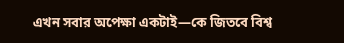এখন সবার অপেক্ষা একটাই—কে জিতবে বিশ্ব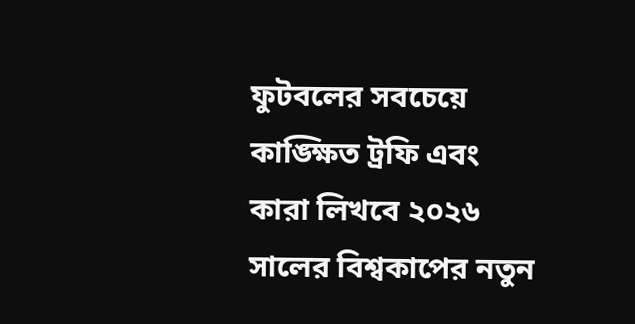ফুটবলের সবচেয়ে কাঙ্ক্ষিত ট্রফি এবং কারা লিখবে ২০২৬ সালের বিশ্বকাপের নতুন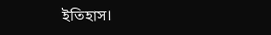ইতিহাস।